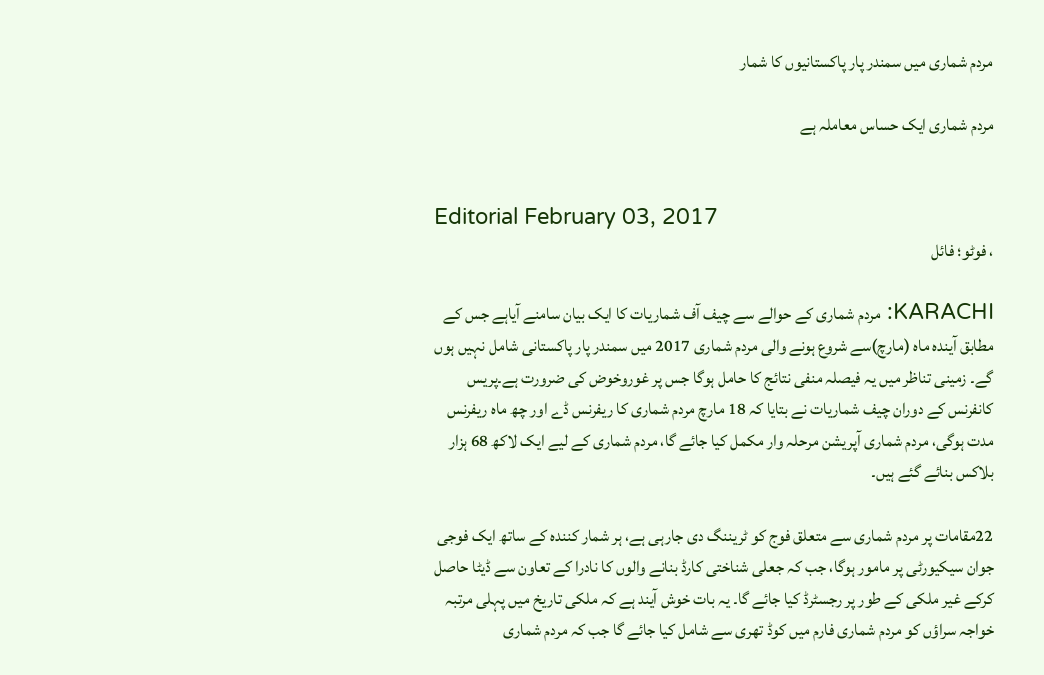مردم شماری میں سمندر پار پاکستانیوں کا شمار

مردم شماری ایک حساس معاملہ ہے


Editorial February 03, 2017
، فوٹو؛ فائل

KARACHI: مردم شماری کے حوالے سے چیف آف شماریات کا ایک بیان سامنے آیاہے جس کے مطابق آیندہ ماہ (مارچ)سے شروع ہونے والی مردم شماری 2017 میں سمندر پار پاکستانی شامل نہیں ہوں گے۔ زمینی تناظر میں یہ فیصلہ منفی نتائج کا حامل ہوگا جس پر غوروخوض کی ضرورت ہے۔پریس کانفرنس کے دوران چیف شماریات نے بتایا کہ 18 مارچ مردم شماری کا ریفرنس ڈے اور چھ ماہ ریفرنس مدت ہوگی، مردم شماری آپریشن مرحلہ وار مکمل کیا جائے گا، مردم شماری کے لیے ایک لاکھ 68 ہزار بلاکس بنائے گئے ہیں۔

22مقامات پر مردم شماری سے متعلق فوج کو ٹریننگ دی جارہی ہے، ہر شمار کنندہ کے ساتھ ایک فوجی جوان سیکیورٹی پر مامور ہوگا، جب کہ جعلی شناختی کارڈ بنانے والوں کا نادرا کے تعاون سے ڈیٹا حاصل کرکے غیر ملکی کے طور پر رجسٹرڈ کیا جائے گا۔ یہ بات خوش آیند ہے کہ ملکی تاریخ میں پہلی مرتبہ خواجہ سراؤں کو مردم شماری فارم میں کوڈ تھری سے شامل کیا جائے گا جب کہ مردم شماری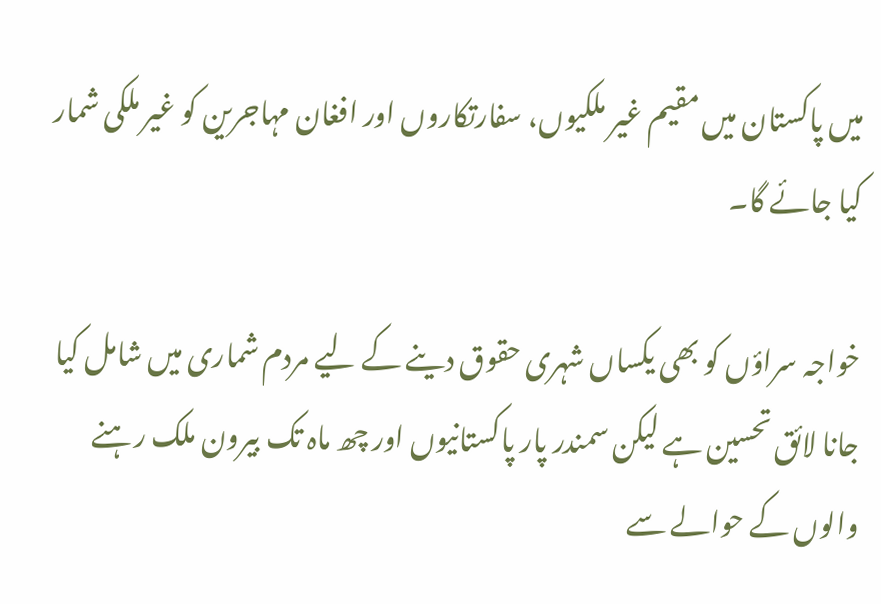میں پاکستان میں مقیم غیر ملکیوں، سفارتکاروں اور افغان مہاجرین کو غیر ملکی شمار کیا جائے گا۔

خواجہ سراؤں کو بھی یکساں شہری حقوق دینے کے لیے مردم شماری میں شامل کیا جانا لائق تحسین ہے لیکن سمندر پار پاکستانیوں اور چھ ماہ تک بیرون ملک رہنے والوں کے حوالے سے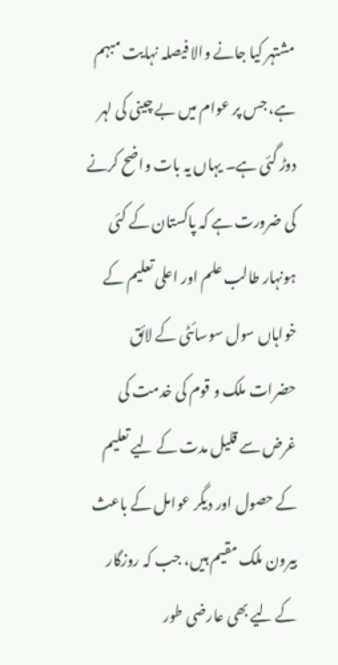مشتہر کیا جانے والا فیصلہ نہایت مبہم ہے، جس پر عوام میں بے چینی کی لہر دوڑ گئی ہے۔ یہاں یہ بات واضح کرنے کی ضرورت ہے کہ پاکستان کے کئی ہونہار طالب علم اور اعلی تعلیم کے خواہاں سول سوسائٹی کے لائق حضرات ملک و قوم کی خدمت کی غرض سے قلیل مدت کے لیے تعلیم کے حصول اور دیگر عوامل کے باعث بیرون ملک مقیم ہیں، جب کہ روزگار کے لیے بھی عارضی طور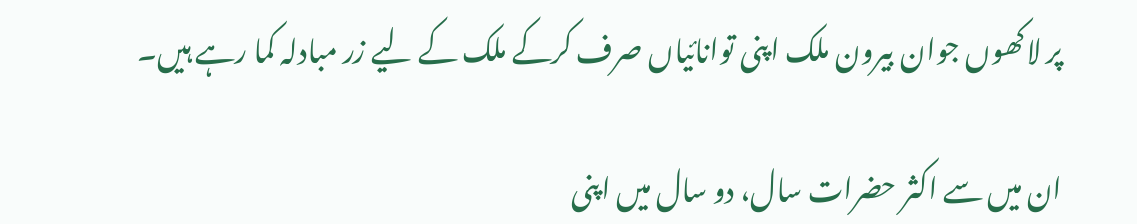پر لاکھوں جوان بیرون ملک اپنی توانائیاں صرف کرکے ملک کے لیے زر مبادلہ کما رہے ہیں۔

ان میں سے اکثر حضرات سال، دو سال میں اپنی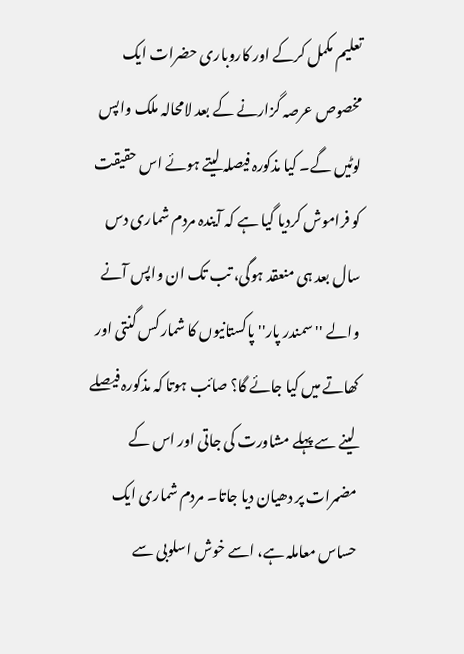تعلیم مکمل کرکے اور کاروباری حضرات ایک مخصوص عرصہ گزارنے کے بعد لامحالہ ملک واپس لوٹیں گے۔ کیا مذکورہ فیصلہ لیتے ہوئے اس حقیقت کو فراموش کردیا گیا ہے کہ آیندہ مردم شماری دس سال بعد ہی منعقد ہوگی، تب تک ان واپس آنے والے ''سمندر پار'' پاکستانیوں کا شمار کس گنتی اور کھاتے میں کیا جائے گا؟ صائب ہوتا کہ مذکورہ فیصلے لینے سے پہلے مشاورت کی جاتی اور اس کے مضمرات پر دھیان دیا جاتا۔ مردم شماری ایک حساس معاملہ ہے، اسے خوش اسلوبی سے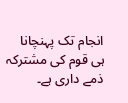انجام تک پہنچانا ہی قوم کی مشترکہ ذمے داری ہے۔